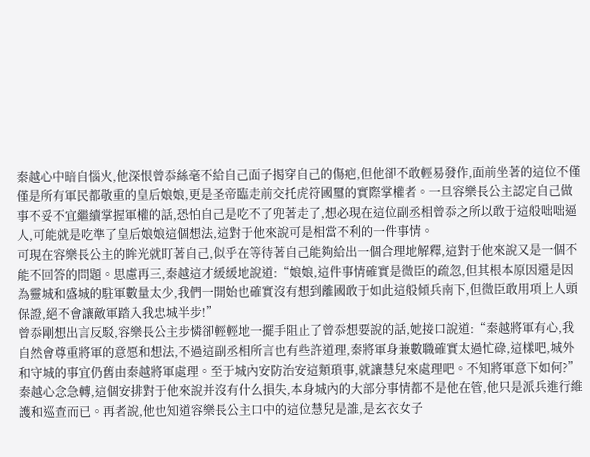秦越心中暗自惱火,他深恨曾忝絲毫不給自己面子揭穿自己的傷疤,但他卻不敢輕易發作,面前坐著的這位不僅僅是所有軍民都敬重的皇后娘娘,更是圣帝臨走前交托虎符國璽的實際掌權者。一旦容樂長公主認定自己做事不妥不宜繼續掌握軍權的話,恐怕自己是吃不了兜著走了,想必現在這位副丞相曾忝之所以敢于這般咄咄逼人,可能就是吃準了皇后娘娘這個想法,這對于他來說可是相當不利的一件事情。
可現在容樂長公主的眸光就盯著自己,似乎在等待著自己能夠給出一個合理地解釋,這對于他來說又是一個不能不回答的問題。思慮再三,秦越這才緩緩地說道:“娘娘,這件事情確實是微臣的疏忽,但其根本原因還是因為靈城和盛城的駐軍數量太少,我們一開始也確實沒有想到離國敢于如此這般傾兵南下,但微臣敢用項上人頭保證,絕不會讓敵軍踏入我忠城半步!”
曾忝剛想出言反駁,容樂長公主步憐卻輕輕地一擺手阻止了曾忝想要說的話,她接口說道:“秦越將軍有心,我自然會尊重將軍的意愿和想法,不過這副丞相所言也有些許道理,秦將軍身兼數職確實太過忙碌,這樣吧,城外和守城的事宜仍舊由秦越將軍處理。至于城內安防治安這類瑣事,就讓慧兒來處理吧。不知將軍意下如何?”
秦越心念急轉,這個安排對于他來說并沒有什么損失,本身城內的大部分事情都不是他在管,他只是派兵進行維護和巡查而已。再者說,他也知道容樂長公主口中的這位慧兒是誰,是玄衣女子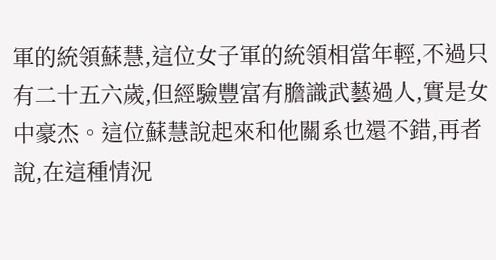軍的統領蘇慧,這位女子軍的統領相當年輕,不過只有二十五六歲,但經驗豐富有膽識武藝過人,實是女中豪杰。這位蘇慧說起來和他關系也還不錯,再者說,在這種情況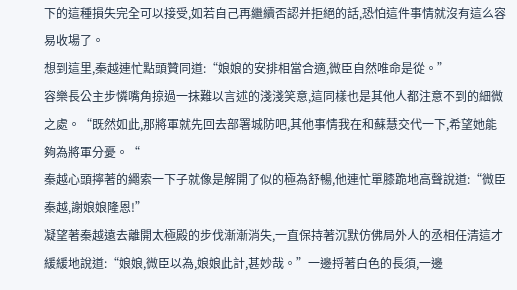下的這種損失完全可以接受,如若自己再繼續否認并拒絕的話,恐怕這件事情就沒有這么容易收場了。
想到這里,秦越連忙點頭贊同道:“娘娘的安排相當合適,微臣自然唯命是從。”
容樂長公主步憐嘴角掠過一抹難以言述的淺淺笑意,這同樣也是其他人都注意不到的細微之處。“既然如此,那將軍就先回去部署城防吧,其他事情我在和蘇慧交代一下,希望她能夠為將軍分憂。“
秦越心頭擰著的繩索一下子就像是解開了似的極為舒暢,他連忙單膝跪地高聲說道:“微臣秦越,謝娘娘隆恩!”
凝望著秦越遠去離開太極殿的步伐漸漸消失,一直保持著沉默仿佛局外人的丞相任清這才緩緩地說道:“娘娘,微臣以為,娘娘此計,甚妙哉。”一邊捋著白色的長須,一邊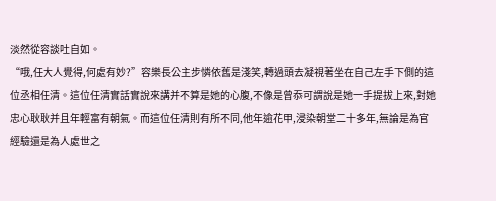淡然從容談吐自如。
“哦,任大人覺得,何處有妙?”容樂長公主步憐依舊是淺笑,轉過頭去凝視著坐在自己左手下側的這位丞相任清。這位任清實話實說來講并不算是她的心腹,不像是曾忝可謂說是她一手提拔上來,對她忠心耿耿并且年輕富有朝氣。而這位任清則有所不同,他年逾花甲,浸染朝堂二十多年,無論是為官經驗還是為人處世之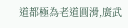道都極為老道圓滑,廣武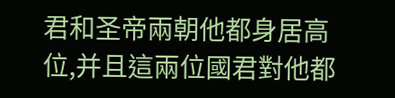君和圣帝兩朝他都身居高位,并且這兩位國君對他都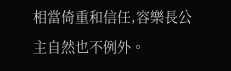相當倚重和信任,容樂長公主自然也不例外。